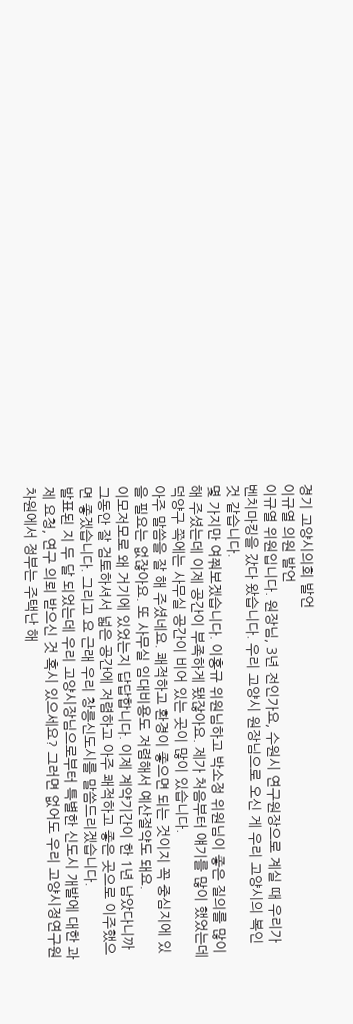경기 고양시의회 발언
이규열 의원 발언
이규열 위원입니다. 원장님, 3년 전인가요, 수원시 연구원장으로 계실 때 우리가 벤치마킹을 갔다 왔습니다. 우리 고양시 원장님으로 오신 게 우리 고양시의 복인 것 같습니다.
몇 가지만 여쭤보겠습니다. 이홍규 위원님하고 박소정 위원님이 좋은 질의를 많이 해 주셨는데 이제 공간이 부족하게 됐잖아요. 제가 처음부터 얘기를 많이 했었는데 덕양구 쪽에는 사무실 공간이 비어 있는 곳이 많이 있습니다.
아주 말씀을 잘 해 주셨네요. 쾌적하고 환경이 좋으면 되는 것이지 꼭 중심지에 있을 필요는 없잖아요. 또 사무실 임대비용도 저렴해서 예산절약도 돼요.
이모저모로 왜 거기에 있었는지 답답합니다. 이제 계약기간이 한 1년 남았다니까 그동안 잘 검토하셔서 넓은 공간에 저렴하고 아주 쾌적하고 좋은 곳으로 이주했으면 좋겠습니다. 그리고 요 근래 우리 창릉신도시를 말씀드리겠습니다.
발표된 지 두 달 되었는데 우리 고양시장님으로부터 특별한 신도시 개발에 대한 과제 요청, 연구 의뢰 받으신 것 혹시 있으세요? 그러면 없어도 우리 고양시정연구원 차원에서 정부는 주택난 해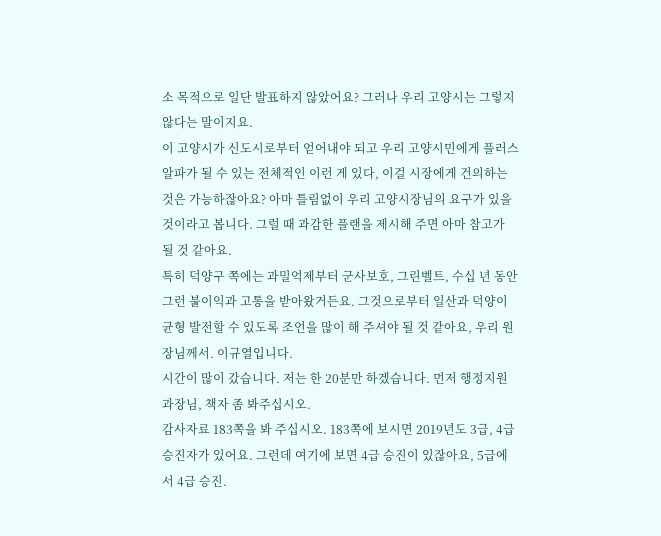소 목적으로 일단 발표하지 않았어요? 그러나 우리 고양시는 그렇지 않다는 말이지요.
이 고양시가 신도시로부터 얻어내야 되고 우리 고양시민에게 플러스 알파가 될 수 있는 전체적인 이런 게 있다, 이걸 시장에게 건의하는 것은 가능하잖아요? 아마 틀림없이 우리 고양시장님의 요구가 있을 것이라고 봅니다. 그럴 때 과감한 플랜을 제시해 주면 아마 참고가 될 것 같아요.
특히 덕양구 쪽에는 과밀억제부터 군사보호, 그린벨트, 수십 년 동안 그런 불이익과 고통을 받아왔거든요. 그것으로부터 일산과 덕양이 균형 발전할 수 있도록 조언을 많이 해 주셔야 될 것 같아요, 우리 원장님께서. 이규열입니다.
시간이 많이 갔습니다. 저는 한 20분만 하겠습니다. 먼저 행정지원과장님, 책자 좀 봐주십시오.
감사자료 183쪽을 봐 주십시오. 183쪽에 보시면 2019년도 3급, 4급 승진자가 있어요. 그런데 여기에 보면 4급 승진이 있잖아요, 5급에서 4급 승진.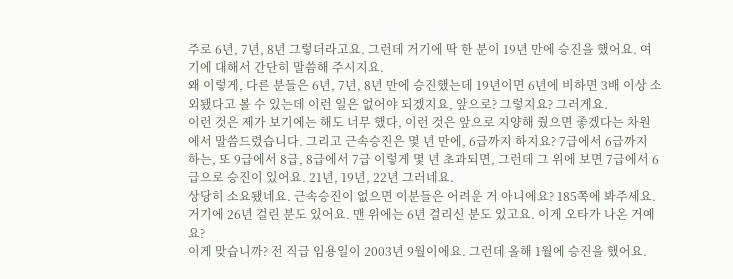주로 6년, 7년, 8년 그렇더라고요. 그런데 거기에 딱 한 분이 19년 만에 승진을 했어요. 여기에 대해서 간단히 말씀해 주시지요.
왜 이렇게, 다른 분들은 6년, 7년, 8년 만에 승진했는데 19년이면 6년에 비하면 3배 이상 소외됐다고 볼 수 있는데 이런 일은 없어야 되겠지요, 앞으로? 그렇지요? 그러게요.
이런 것은 제가 보기에는 해도 너무 했다, 이런 것은 앞으로 지양해 줬으면 좋겠다는 차원에서 말씀드렸습니다. 그리고 근속승진은 몇 년 만에, 6급까지 하지요? 7급에서 6급까지 하는, 또 9급에서 8급, 8급에서 7급 이렇게 몇 년 초과되면, 그런데 그 위에 보면 7급에서 6급으로 승진이 있어요. 21년, 19년, 22년 그러네요.
상당히 소요됐네요. 근속승진이 없으면 이분들은 어려운 거 아니에요? 185쪽에 봐주세요.
거기에 26년 걸린 분도 있어요. 맨 위에는 6년 걸리신 분도 있고요. 이게 오타가 나온 거예요?
이게 맞습니까? 전 직급 임용일이 2003년 9월이에요. 그런데 올해 1월에 승진을 했어요.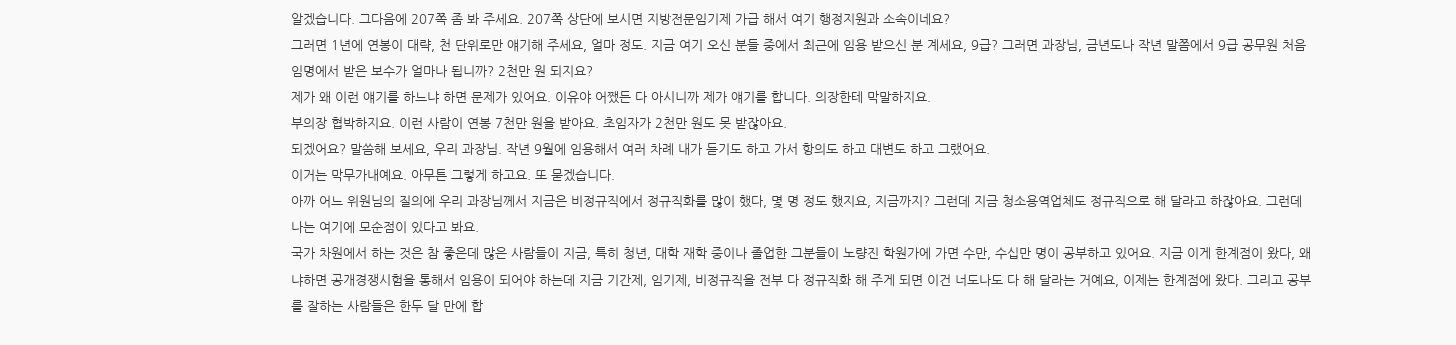알겠습니다. 그다음에 207쪽 좀 봐 주세요. 207쪽 상단에 보시면 지방전문임기제 가급 해서 여기 행정지원과 소속이네요?
그러면 1년에 연봉이 대략, 천 단위로만 얘기해 주세요, 얼마 정도. 지금 여기 오신 분들 중에서 최근에 임용 받으신 분 계세요, 9급? 그러면 과장님, 금년도나 작년 말쯤에서 9급 공무원 처음 임명에서 받은 보수가 얼마나 됩니까? 2천만 원 되지요?
제가 왜 이런 얘기를 하느냐 하면 문제가 있어요. 이유야 어쨌든 다 아시니까 제가 얘기를 합니다. 의장한테 막말하지요.
부의장 협박하지요. 이런 사람이 연봉 7천만 원을 받아요. 초임자가 2천만 원도 못 받잖아요.
되겠어요? 말씀해 보세요, 우리 과장님. 작년 9월에 임용해서 여러 차례 내가 듣기도 하고 가서 항의도 하고 대변도 하고 그랬어요.
이거는 막무가내예요. 아무튼 그렇게 하고요. 또 묻겠습니다.
아까 어느 위원님의 질의에 우리 과장님께서 지금은 비정규직에서 정규직화를 많이 했다, 몇 명 정도 했지요, 지금까지? 그런데 지금 청소용역업체도 정규직으로 해 달라고 하잖아요. 그런데 나는 여기에 모순점이 있다고 봐요.
국가 차원에서 하는 것은 참 좋은데 많은 사람들이 지금, 특히 청년, 대학 재학 중이나 졸업한 그분들이 노량진 학원가에 가면 수만, 수십만 명이 공부하고 있어요. 지금 이게 한계점이 왔다, 왜냐하면 공개경쟁시험을 통해서 임용이 되어야 하는데 지금 기간제, 임기제, 비정규직을 전부 다 정규직화 해 주게 되면 이건 너도나도 다 해 달라는 거예요, 이제는 한계점에 왔다. 그리고 공부를 잘하는 사람들은 한두 달 만에 합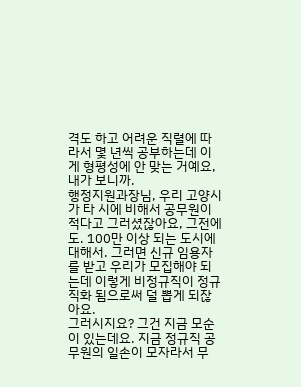격도 하고 어려운 직렬에 따라서 몇 년씩 공부하는데 이게 형평성에 안 맞는 거예요, 내가 보니까.
행정지원과장님, 우리 고양시가 타 시에 비해서 공무원이 적다고 그러셨잖아요, 그전에도. 100만 이상 되는 도시에 대해서. 그러면 신규 임용자를 받고 우리가 모집해야 되는데 이렇게 비정규직이 정규직화 됨으로써 덜 뽑게 되잖아요.
그러시지요? 그건 지금 모순이 있는데요. 지금 정규직 공무원의 일손이 모자라서 무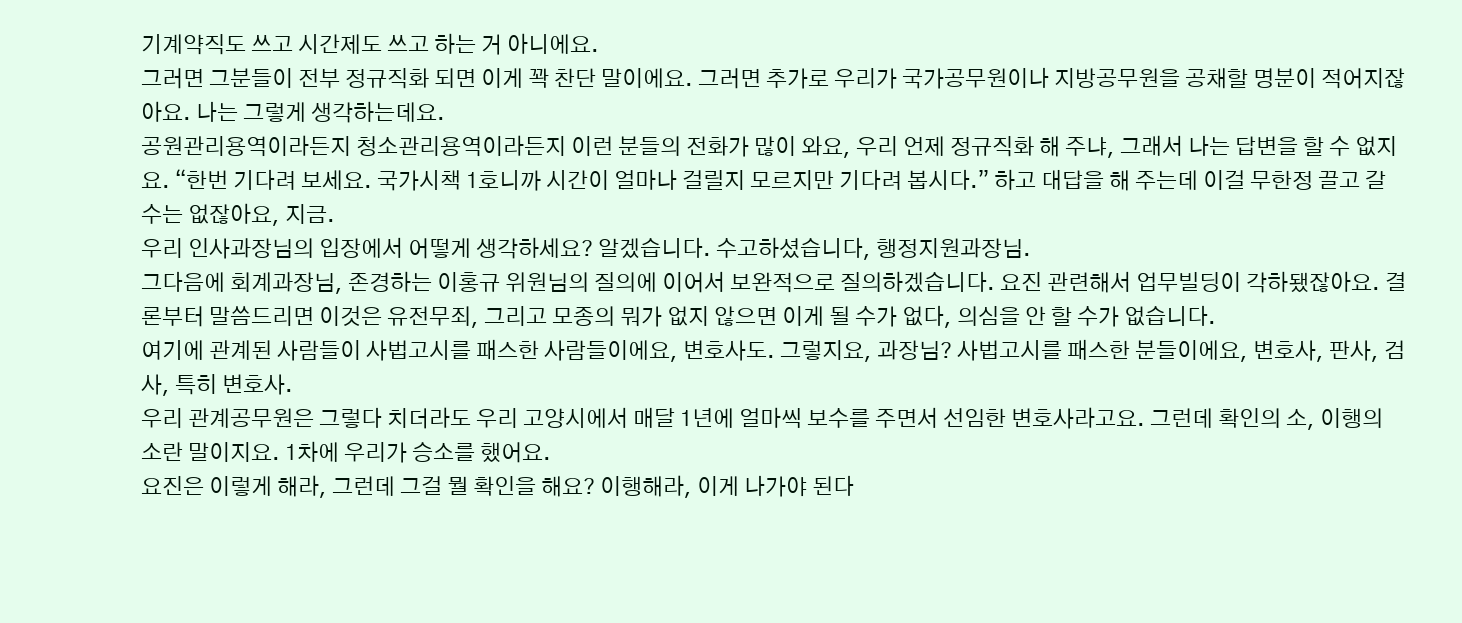기계약직도 쓰고 시간제도 쓰고 하는 거 아니에요.
그러면 그분들이 전부 정규직화 되면 이게 꽉 찬단 말이에요. 그러면 추가로 우리가 국가공무원이나 지방공무원을 공채할 명분이 적어지잖아요. 나는 그렇게 생각하는데요.
공원관리용역이라든지 청소관리용역이라든지 이런 분들의 전화가 많이 와요, 우리 언제 정규직화 해 주냐, 그래서 나는 답변을 할 수 없지요. “한번 기다려 보세요. 국가시책 1호니까 시간이 얼마나 걸릴지 모르지만 기다려 봅시다.” 하고 대답을 해 주는데 이걸 무한정 끌고 갈 수는 없잖아요, 지금.
우리 인사과장님의 입장에서 어떻게 생각하세요? 알겠습니다. 수고하셨습니다, 행정지원과장님.
그다음에 회계과장님, 존경하는 이홍규 위원님의 질의에 이어서 보완적으로 질의하겠습니다. 요진 관련해서 업무빌딩이 각하됐잖아요. 결론부터 말씀드리면 이것은 유전무죄, 그리고 모종의 뭐가 없지 않으면 이게 될 수가 없다, 의심을 안 할 수가 없습니다.
여기에 관계된 사람들이 사법고시를 패스한 사람들이에요, 변호사도. 그렇지요, 과장님? 사법고시를 패스한 분들이에요, 변호사, 판사, 검사, 특히 변호사.
우리 관계공무원은 그렇다 치더라도 우리 고양시에서 매달 1년에 얼마씩 보수를 주면서 선임한 변호사라고요. 그런데 확인의 소, 이행의 소란 말이지요. 1차에 우리가 승소를 했어요.
요진은 이렇게 해라, 그런데 그걸 뭘 확인을 해요? 이행해라, 이게 나가야 된다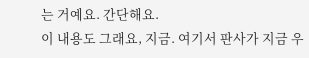는 거예요. 간단해요.
이 내용도 그래요, 지금. 여기서 판사가 지금 우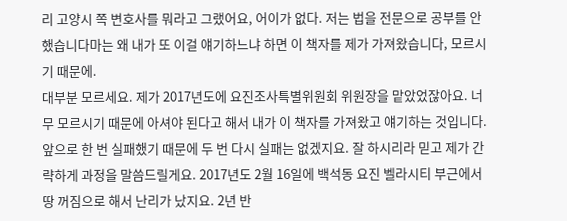리 고양시 쪽 변호사를 뭐라고 그랬어요, 어이가 없다. 저는 법을 전문으로 공부를 안 했습니다마는 왜 내가 또 이걸 얘기하느냐 하면 이 책자를 제가 가져왔습니다, 모르시기 때문에.
대부분 모르세요. 제가 2017년도에 요진조사특별위원회 위원장을 맡았었잖아요. 너무 모르시기 때문에 아셔야 된다고 해서 내가 이 책자를 가져왔고 얘기하는 것입니다.
앞으로 한 번 실패했기 때문에 두 번 다시 실패는 없겠지요. 잘 하시리라 믿고 제가 간략하게 과정을 말씀드릴게요. 2017년도 2월 16일에 백석동 요진 벨라시티 부근에서 땅 꺼짐으로 해서 난리가 났지요. 2년 반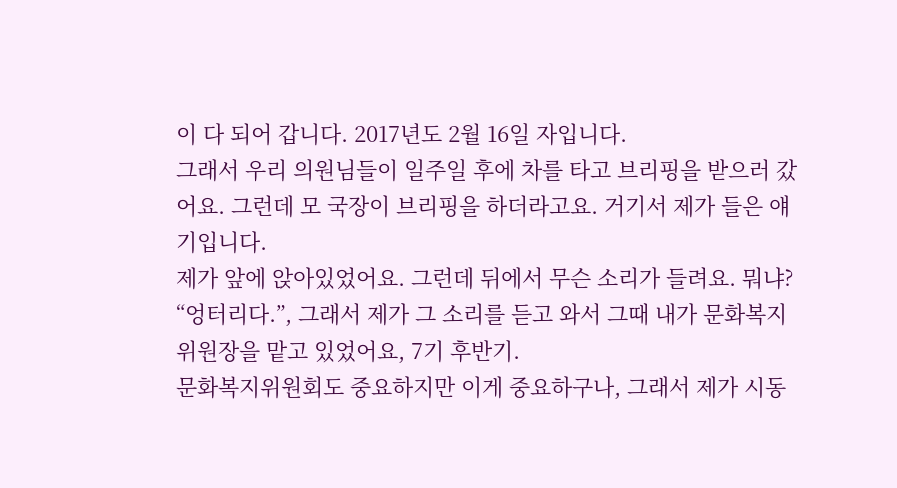이 다 되어 갑니다. 2017년도 2월 16일 자입니다.
그래서 우리 의원님들이 일주일 후에 차를 타고 브리핑을 받으러 갔어요. 그런데 모 국장이 브리핑을 하더라고요. 거기서 제가 들은 얘기입니다.
제가 앞에 앉아있었어요. 그런데 뒤에서 무슨 소리가 들려요. 뭐냐? “엉터리다.”, 그래서 제가 그 소리를 듣고 와서 그때 내가 문화복지위원장을 맡고 있었어요, 7기 후반기.
문화복지위원회도 중요하지만 이게 중요하구나, 그래서 제가 시동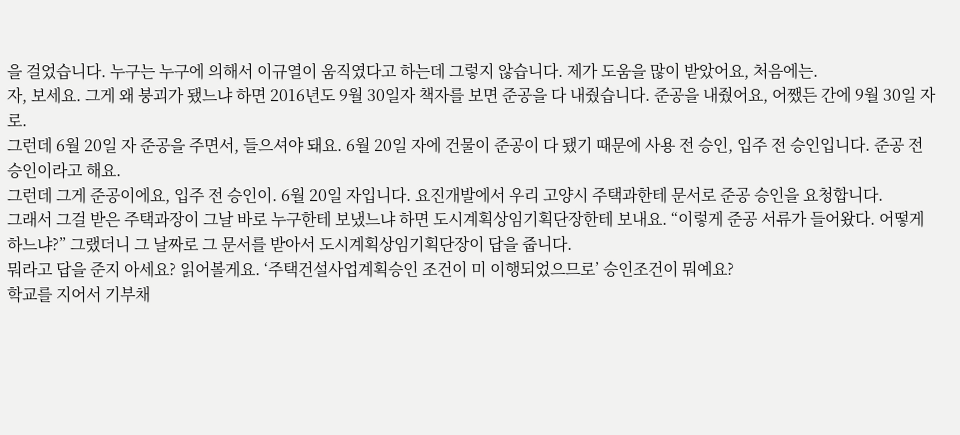을 걸었습니다. 누구는 누구에 의해서 이규열이 움직였다고 하는데 그렇지 않습니다. 제가 도움을 많이 받았어요, 처음에는.
자, 보세요. 그게 왜 붕괴가 됐느냐 하면 2016년도 9월 30일자 책자를 보면 준공을 다 내줬습니다. 준공을 내줬어요, 어쨌든 간에 9월 30일 자로.
그런데 6월 20일 자 준공을 주면서, 들으셔야 돼요. 6월 20일 자에 건물이 준공이 다 됐기 때문에 사용 전 승인, 입주 전 승인입니다. 준공 전 승인이라고 해요.
그런데 그게 준공이에요, 입주 전 승인이. 6월 20일 자입니다. 요진개발에서 우리 고양시 주택과한테 문서로 준공 승인을 요청합니다.
그래서 그걸 받은 주택과장이 그날 바로 누구한테 보냈느냐 하면 도시계획상임기획단장한테 보내요. “이렇게 준공 서류가 들어왔다. 어떻게 하느냐?” 그랬더니 그 날짜로 그 문서를 받아서 도시계획상임기획단장이 답을 줍니다.
뭐라고 답을 준지 아세요? 읽어볼게요. ‘주택건설사업계획승인 조건이 미 이행되었으므로’ 승인조건이 뭐예요?
학교를 지어서 기부채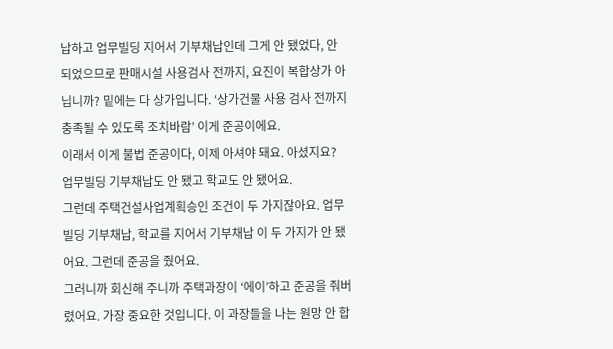납하고 업무빌딩 지어서 기부채납인데 그게 안 됐었다, 안 되었으므로 판매시설 사용검사 전까지, 요진이 복합상가 아닙니까? 밑에는 다 상가입니다. ‘상가건물 사용 검사 전까지 충족될 수 있도록 조치바람’ 이게 준공이에요.
이래서 이게 불법 준공이다, 이제 아셔야 돼요. 아셨지요? 업무빌딩 기부채납도 안 됐고 학교도 안 됐어요.
그런데 주택건설사업계획승인 조건이 두 가지잖아요. 업무빌딩 기부채납, 학교를 지어서 기부채납 이 두 가지가 안 됐어요. 그런데 준공을 줬어요.
그러니까 회신해 주니까 주택과장이 ‘에이’하고 준공을 줘버렸어요. 가장 중요한 것입니다. 이 과장들을 나는 원망 안 합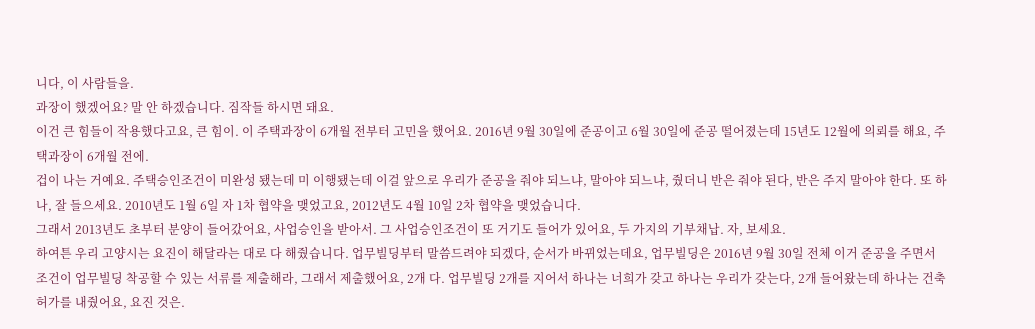니다, 이 사람들을.
과장이 했겠어요? 말 안 하겠습니다. 짐작들 하시면 돼요.
이건 큰 힘들이 작용했다고요, 큰 힘이. 이 주택과장이 6개월 전부터 고민을 했어요. 2016년 9월 30일에 준공이고 6월 30일에 준공 떨어졌는데 15년도 12월에 의뢰를 해요, 주택과장이 6개월 전에.
겁이 나는 거예요. 주택승인조건이 미완성 됐는데 미 이행됐는데 이걸 앞으로 우리가 준공을 줘야 되느냐, 말아야 되느냐, 줬더니 반은 줘야 된다, 반은 주지 말아야 한다. 또 하나, 잘 들으세요. 2010년도 1월 6일 자 1차 협약을 맺었고요, 2012년도 4월 10일 2차 협약을 맺었습니다.
그래서 2013년도 초부터 분양이 들어갔어요, 사업승인을 받아서. 그 사업승인조건이 또 거기도 들어가 있어요, 두 가지의 기부채납. 자, 보세요.
하여튼 우리 고양시는 요진이 해달라는 대로 다 해줬습니다. 업무빌딩부터 말씀드려야 되겠다, 순서가 바뀌었는데요, 업무빌딩은 2016년 9월 30일 전체 이거 준공을 주면서 조건이 업무빌딩 착공할 수 있는 서류를 제출해라, 그래서 제출했어요, 2개 다. 업무빌딩 2개를 지어서 하나는 너희가 갖고 하나는 우리가 갖는다, 2개 들어왔는데 하나는 건축허가를 내줬어요, 요진 것은.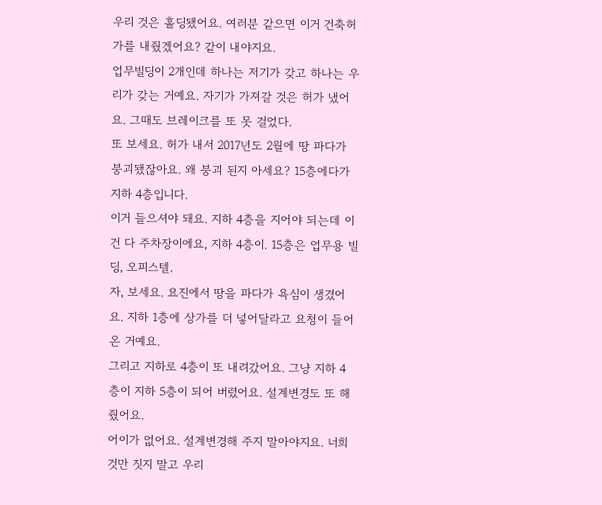우리 것은 홀딩됐어요. 여러분 같으면 이거 건축허가를 내줬겠어요? 같이 내야지요.
업무빌딩이 2개인데 하나는 저기가 갖고 하나는 우리가 갖는 거예요. 자기가 가져갈 것은 허가 냈어요. 그때도 브레이크를 또 못 걸었다.
또 보세요. 허가 내서 2017년도 2월에 땅 파다가 붕괴됐잖아요. 왜 붕괴 된지 아세요? 15층에다가 지하 4층입니다.
이거 들으셔야 돼요. 지하 4층을 지어야 되는데 이건 다 주차장이에요, 지하 4층이. 15층은 업무용 빌딩, 오피스텔.
자, 보세요. 요진에서 땅을 파다가 욕심이 생겼어요. 지하 1층에 상가를 더 넣어달라고 요청이 들어온 거예요.
그리고 지하로 4층이 또 내려갔어요. 그냥 지하 4층이 지하 5층이 되어 버렸어요. 설계변경도 또 해 줬어요.
어이가 없어요. 설계변경해 주지 말아야지요. 너희 것만 짓지 말고 우리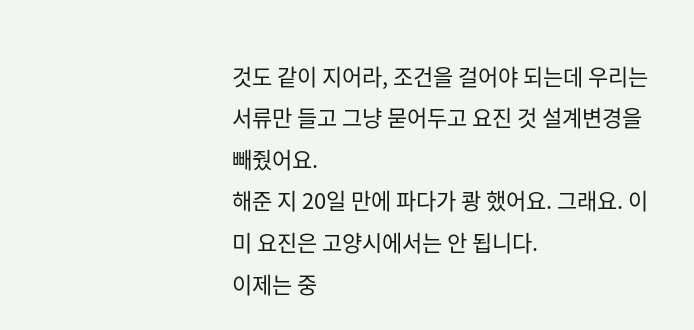것도 같이 지어라, 조건을 걸어야 되는데 우리는 서류만 들고 그냥 묻어두고 요진 것 설계변경을 빼줬어요.
해준 지 20일 만에 파다가 쾅 했어요. 그래요. 이미 요진은 고양시에서는 안 됩니다.
이제는 중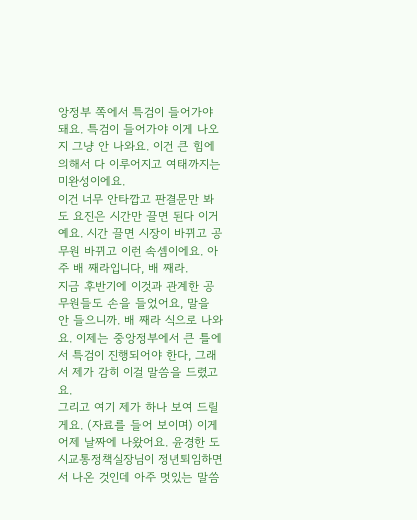앙정부 쪽에서 특검이 들어가야 돼요. 특검이 들어가야 이게 나오지 그냥 안 나와요. 이건 큰 힘에 의해서 다 이루어지고 여태까지는 미완성이에요.
이건 너무 안타깝고 판결문만 봐도 요진은 시간만 끌면 된다 이거예요. 시간 끌면 시장이 바뀌고 공무원 바뀌고 이런 속셈이에요. 아주 배 째라입니다, 배 째라.
지금 후반기에 이것과 관계한 공무원들도 손을 들었어요, 말을 안 들으니까. 배 째라 식으로 나와요. 이제는 중앙정부에서 큰 틀에서 특검이 진행되어야 한다, 그래서 제가 감히 이걸 말씀을 드렸고요.
그리고 여기 제가 하나 보여 드릴게요. (자료를 들어 보이며) 이게 어제 날짜에 나왔어요. 윤경한 도시교통정책실장님이 정년퇴임하면서 나온 것인데 아주 멋있는 말씀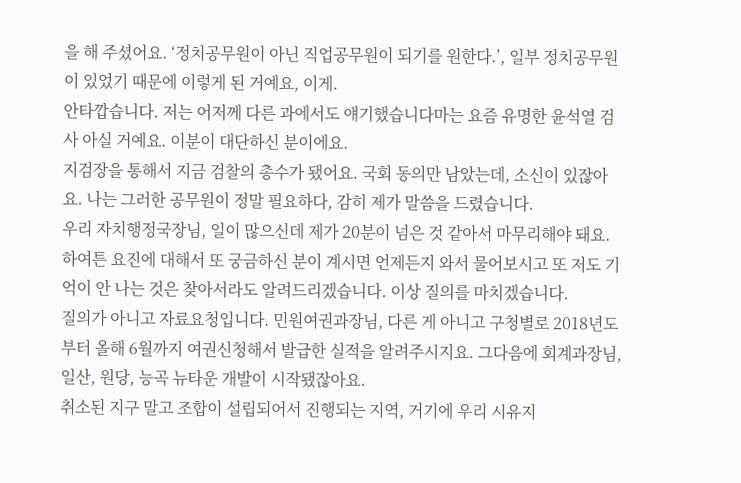을 해 주셨어요. ‘정치공무원이 아닌 직업공무원이 되기를 원한다.’, 일부 정치공무원이 있었기 때문에 이렇게 된 거예요, 이게.
안타깝습니다. 저는 어저께 다른 과에서도 얘기했습니다마는 요즘 유명한 윤석열 검사 아실 거예요. 이분이 대단하신 분이에요.
지검장을 통해서 지금 검찰의 총수가 됐어요. 국회 동의만 남았는데, 소신이 있잖아요. 나는 그러한 공무원이 정말 필요하다, 감히 제가 말씀을 드렸습니다.
우리 자치행정국장님, 일이 많으신데 제가 20분이 넘은 것 같아서 마무리해야 돼요. 하여튼 요진에 대해서 또 궁금하신 분이 계시면 언제든지 와서 물어보시고 또 저도 기억이 안 나는 것은 찾아서라도 알려드리겠습니다. 이상 질의를 마치겠습니다.
질의가 아니고 자료요청입니다. 민원여권과장님, 다른 게 아니고 구청별로 2018년도부터 올해 6월까지 여권신청해서 발급한 실적을 알려주시지요. 그다음에 회계과장님, 일산, 원당, 능곡 뉴타운 개발이 시작됐잖아요.
취소된 지구 말고 조합이 설립되어서 진행되는 지역, 거기에 우리 시유지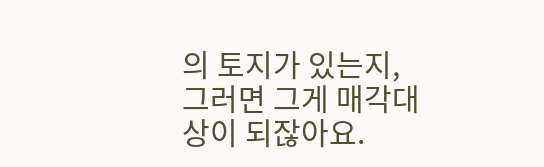의 토지가 있는지, 그러면 그게 매각대상이 되잖아요.